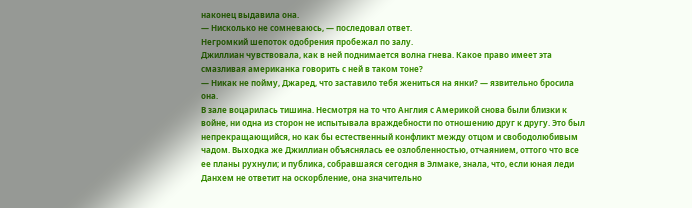наконец выдавила она.
— Нисколько не сомневаюсь, — последовал ответ.
Негромкий шепоток одобрения пробежал по залу.
Джиллиан чувствовала, как в ней поднимается волна гнева. Какое право имеет эта смазливая американка говорить с ней в таком тоне?
— Никак не пойму, Джаред, что заставило тебя жениться на янки? — язвительно бросила она.
В зале воцарилась тишина. Несмотря на то что Англия с Америкой снова были близки к войне, ни одна из сторон не испытывала враждебности по отношению друг к другу. Это был непрекращающийся, но как бы естественный конфликт между отцом и свободолюбивым чадом. Выходка же Джиллиан объяснялась ее озлобленностью, отчаянием, оттого что все ее планы рухнули; и публика, собравшаяся сегодня в Элмаке, знала, что, если юная леди Данхем не ответит на оскорбление, она значительно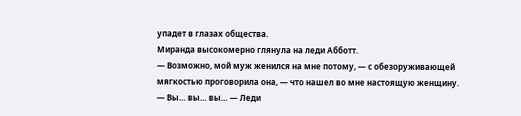упадет в глазах общества.
Миранда высокомерно глянула на леди Абботт.
— Возможно, мой муж женился на мне потому, — с обезоруживающей мягкостью проговорила она, — что нашел во мне настоящую женщину.
— Вы… вы… вы… — Леди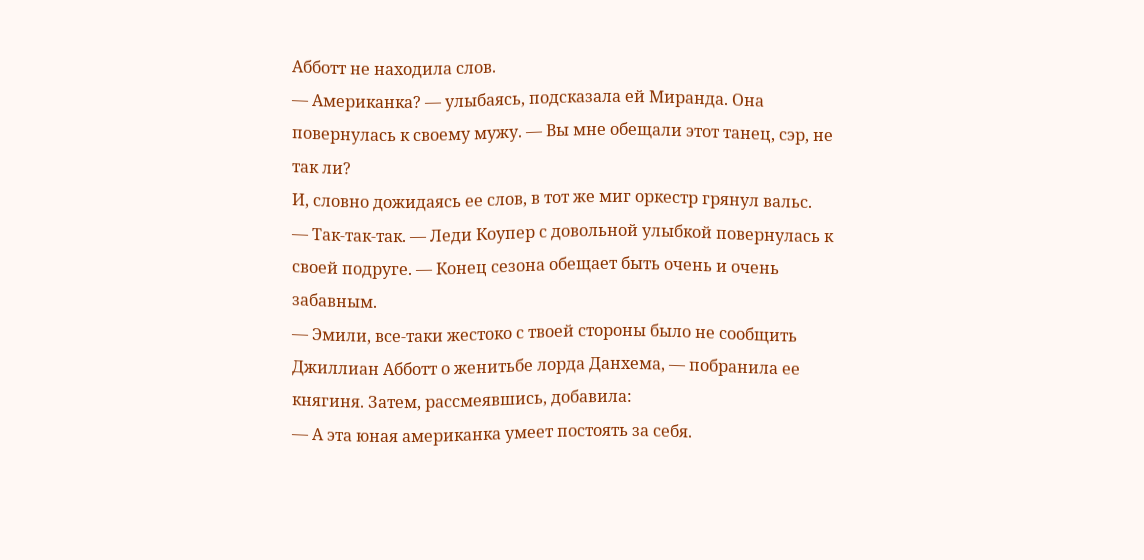Абботт не находила слов.
— Американка? — улыбаясь, подсказала ей Миранда. Она повернулась к своему мужу. — Вы мне обещали этот танец, сэр, не так ли?
И, словно дожидаясь ее слов, в тот же миг оркестр грянул вальс.
— Так-так-так. — Леди Коупер с довольной улыбкой повернулась к своей подруге. — Конец сезона обещает быть очень и очень забавным.
— Эмили, все-таки жестоко с твоей стороны было не сообщить Джиллиан Абботт о женитьбе лорда Данхема, — побранила ее княгиня. Затем, рассмеявшись, добавила:
— А эта юная американка умеет постоять за себя.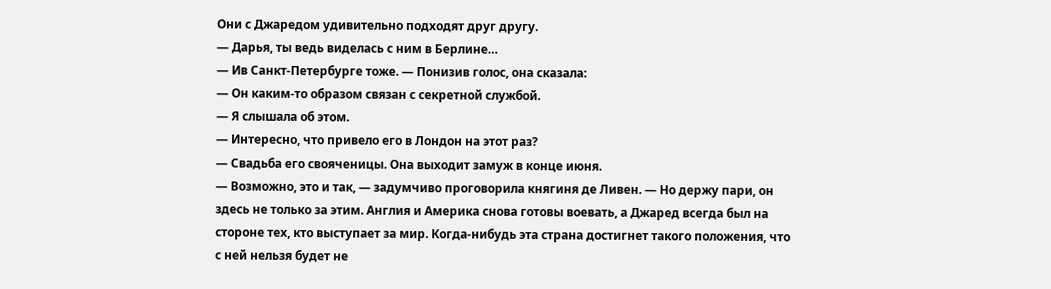Они с Джаредом удивительно подходят друг другу.
— Дарья, ты ведь виделась с ним в Берлине…
— Ив Санкт-Петербурге тоже. — Понизив голос, она сказала:
— Он каким-то образом связан с секретной службой.
— Я слышала об этом.
— Интересно, что привело его в Лондон на этот раз?
— Свадьба его свояченицы. Она выходит замуж в конце июня.
— Возможно, это и так, — задумчиво проговорила княгиня де Ливен. — Но держу пари, он здесь не только за этим. Англия и Америка снова готовы воевать, а Джаред всегда был на стороне тех, кто выступает за мир. Когда-нибудь эта страна достигнет такого положения, что с ней нельзя будет не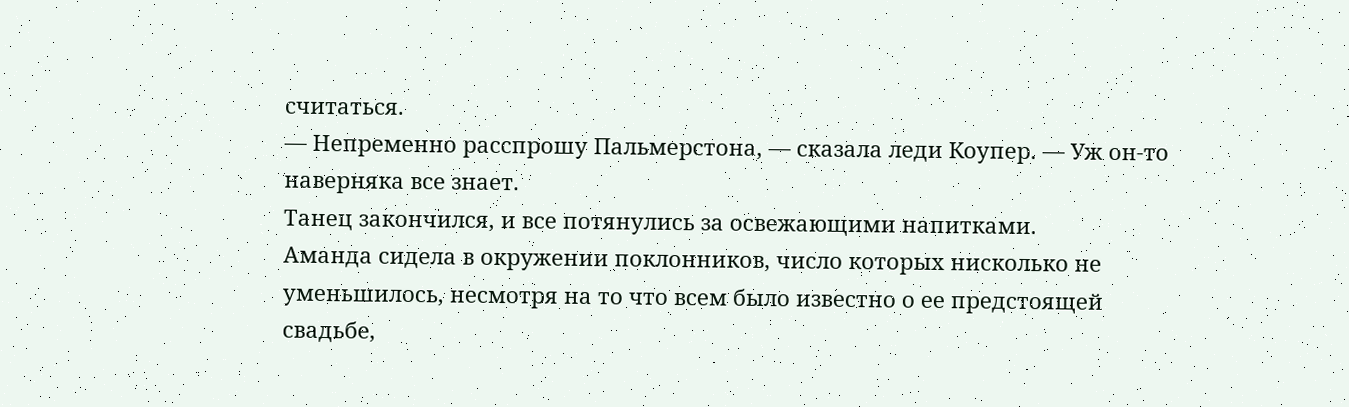считаться.
— Непременно расспрошу Пальмерстона, — сказала леди Коупер. — Уж он-то наверняка все знает.
Танец закончился, и все потянулись за освежающими напитками.
Аманда сидела в окружении поклонников, число которых нисколько не уменьшилось, несмотря на то что всем было известно о ее предстоящей свадьбе,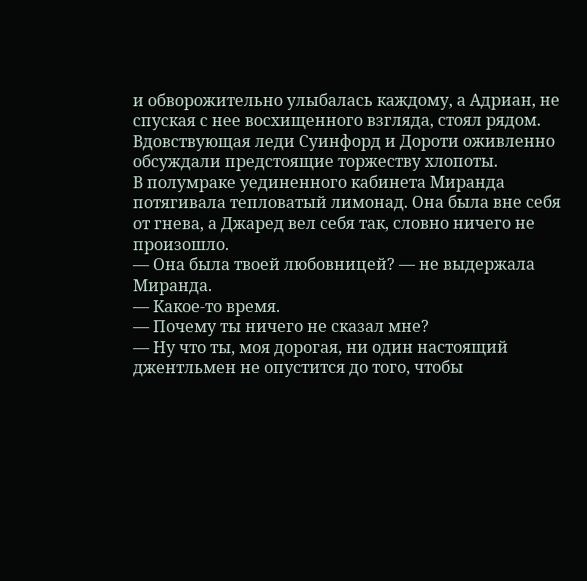и обворожительно улыбалась каждому, а Адриан, не спуская с нее восхищенного взгляда, стоял рядом.
Вдовствующая леди Суинфорд и Дороти оживленно обсуждали предстоящие торжеству хлопоты.
В полумраке уединенного кабинета Миранда потягивала тепловатый лимонад. Она была вне себя от гнева, а Джаред вел себя так, словно ничего не произошло.
— Она была твоей любовницей? — не выдержала Миранда.
— Какое-то время.
— Почему ты ничего не сказал мне?
— Ну что ты, моя дорогая, ни один настоящий джентльмен не опустится до того, чтобы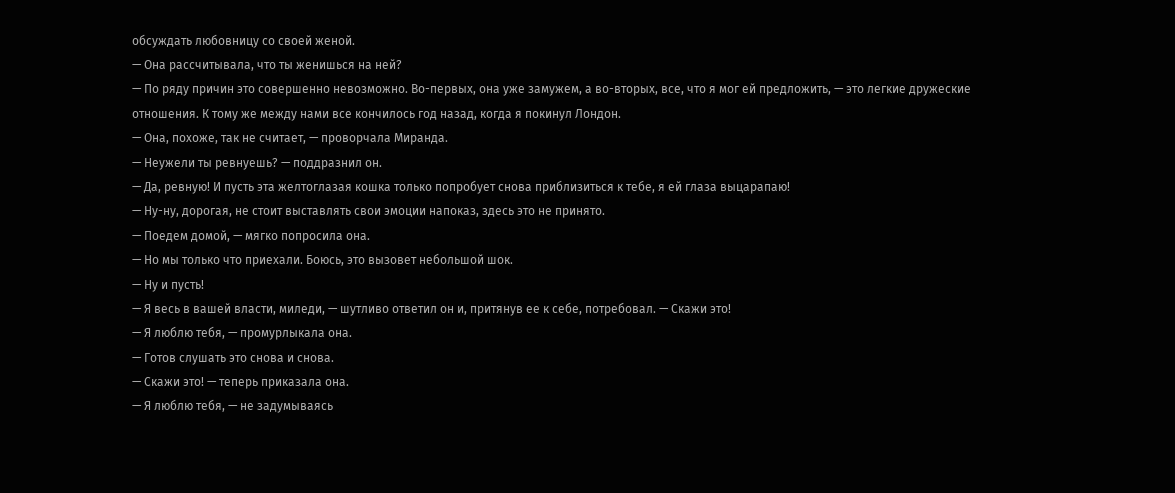обсуждать любовницу со своей женой.
— Она рассчитывала, что ты женишься на ней?
— По ряду причин это совершенно невозможно. Во-первых, она уже замужем, а во-вторых, все, что я мог ей предложить, — это легкие дружеские отношения. К тому же между нами все кончилось год назад, когда я покинул Лондон.
— Она, похоже, так не считает, — проворчала Миранда.
— Неужели ты ревнуешь? — поддразнил он.
— Да, ревную! И пусть эта желтоглазая кошка только попробует снова приблизиться к тебе, я ей глаза выцарапаю!
— Ну-ну, дорогая, не стоит выставлять свои эмоции напоказ, здесь это не принято.
— Поедем домой, — мягко попросила она.
— Но мы только что приехали. Боюсь, это вызовет небольшой шок.
— Ну и пусть!
— Я весь в вашей власти, миледи, — шутливо ответил он и, притянув ее к себе, потребовал. — Скажи это!
— Я люблю тебя, — промурлыкала она.
— Готов слушать это снова и снова.
— Скажи это! — теперь приказала она.
— Я люблю тебя, — не задумываясь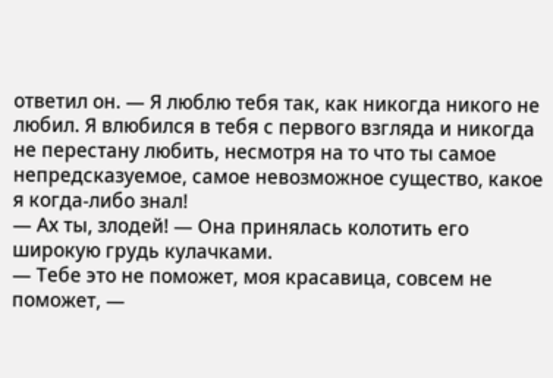ответил он. — Я люблю тебя так, как никогда никого не любил. Я влюбился в тебя с первого взгляда и никогда не перестану любить, несмотря на то что ты самое непредсказуемое, самое невозможное существо, какое я когда-либо знал!
— Ах ты, злодей! — Она принялась колотить его широкую грудь кулачками.
— Тебе это не поможет, моя красавица, совсем не поможет, —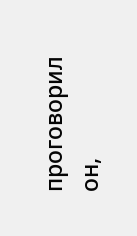проговорил он,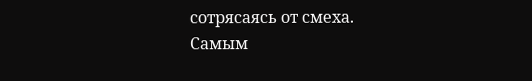сотрясаясь от смеха.
Самым